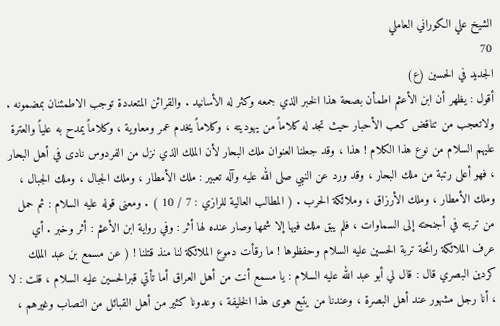الشيخ علي الكوراني العاملي
70
الجديد في الحسين (ع)
أقول : يظهر أن ابن الأعثم اطمأن بصحة هذا الخبر الذي جمعه وكثر له الأسانيد . والقرائن المتعددة توجب الاطمئنان بمضمونه . ولاتعجب من تناقض كعب الأحبار حيث تجد له كلاماً من يهوديته ، وكلاماً يخدم عمر ومعاوية ، وكلاماً يمدح به علياً والعترة عليهم السلام من نوع هذا الكلام ! هذا ، وقد جعلنا العنوان ملك البحار لأن الملك الذي نزل من الفردوس نادى في أهل البحار ، فهو أعلى رتبة من ملك البحار ، وقد ورد عن النبي صلى الله عليه وآله تعبير : ملك الأمطار ، وملك الجبال ، وملك الجبال ، وملك الأمطار ، وملك الأرزاق ، وملائكة الحرب . ( المطالب العالية للرازي : 7 / 10 ) . ومعنى قوله عليه السلام : ثم حمل من تربته في أجنحته إلى السماوات ، فلم يبق ملك فيها إلا شمها وصار عنده لها أثر : وفي رواية ابن الأعثم : أثر وخبر . أي عرف الملائكة رائحة تربة الحسين عليه السلام وحفظوها ! ما رقأت دموع الملائكة لنا منذ قتلنا ! ( عن مسمع بن عبد الملك كردين البصري قال : قال لي أبو عبد الله عليه السلام : يا مسمع أنت من أهل العراق أما تأتي قبرالحسين عليه السلام ، قلت : لا ، أنا رجل مشهور عند أهل البصرة ، وعندنا من يتبع هوى هذا الخليفة ، وعدونا كثير من أهل القبائل من النصاب وغيرهم ،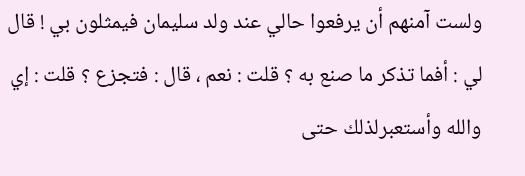ولست آمنهم أن يرفعوا حالي عند ولد سليمان فيمثلون بي ! قال لي : أفما تذكر ما صنع به ؟ قلت : نعم ، قال : فتجزع ؟ قلت : إي والله وأستعبرلذلك حتى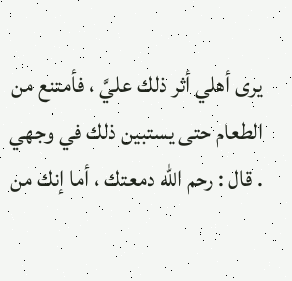يرى أهلي أثر ذلك عليَّ ، فأمتنع من الطعام حتى يستبين ذلك في وجهي . قال : رحم الله دمعتك ، أما إنك من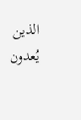الذين يُعدون